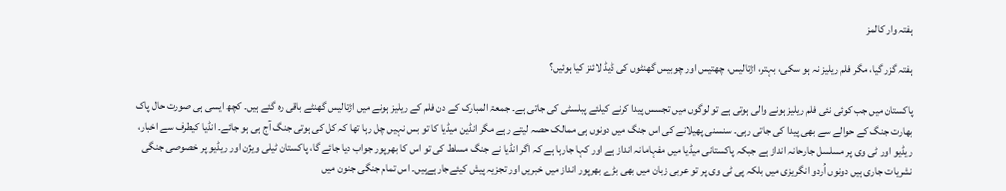ہفتہ وار کالمز

ہفتہ گزر گیا، مگر فلم ریلیز نہ ہو سکی، بہتر، اڑتالیس، چھتیس اور چوبیس گھنٹوں کی ڈیڈ لائنز کیا ہوئیں؟

پاکستان میں جب کوئی نئی فلم ریلیز ہونے والی ہوتی ہے تو لوگوں میں تجسس پیدا کرنے کیلئے پبلسٹی کی جاتی ہے۔ جمعۃ المبارک کے دن فلم کے ریلیز ہونے میں اڑتالیس گھنٹے باقی رہ گئے ہیں۔ کچھ ایسی ہی صورت حال پاک بھارت جنگ کے حوالے سے بھی پیدا کی جاتی رہی۔ سنسنی پھیلانے کی اس جنگ میں دونوں ہی ممالک حصہ لیتے رہے مگر انڈین میڈیا کا تو بس نہیں چل رہا تھا کہ کل کی ہوتی جنگ آج ہی ہو جائے۔ انڈیا کیطرف سے اخبار، ریڈیو اور ٹی وی پر مسلسل جارحانہ انداز ہے جبکہ پاکستانی میڈیا میں مفہامانہ انداز ہے اور کہا جارہا ہے کہ اگر انڈیا نے جنگ مسلط کی تو اس کا بھرپور جواب دیا جائے گا، پاکستان ٹیلی ویژن اور ریڈیو پر خصوصی جنگی نشریات جاری ہیں دونوں اُردو انگریزی میں بلکہ پی ٹی وی پر تو عربی زبان میں بھی بڑے بھرپور انداز میں خبریں اور تجزیہ پیش کیئےجارہےہیں۔ اس تمام جنگی جنون میں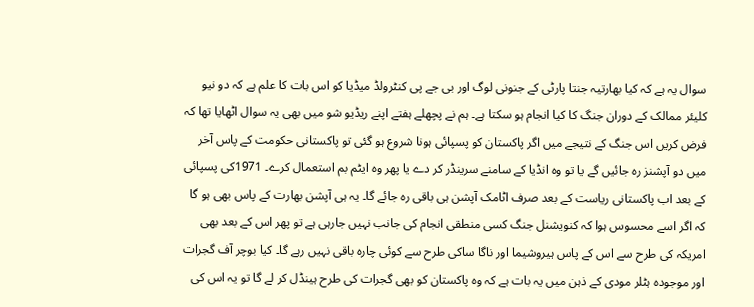سوال یہ ہے کہ کیا بھارتیہ جنتا پارٹی کے جنونی لوگ اور بی جے پی کنٹرولڈ میڈیا کو اس بات کا علم ہے کہ دو نیو کلیئر ممالک کے دوران جنگ کا کیا انجام ہو سکتا ہے۔ ہم نے پچھلے ہفتے اپنے ریڈیو شو میں بھی یہ سوال اٹھایا تھا کہ فرض کریں اس جنگ کے نتیجے میں اگر پاکستان کو پسپائی ہونا شروع ہو گئی تو پاکستانی حکومت کے پاس آخر میں دو آپشنز رہ جائیں گے یا تو وہ انڈیا کے سامنے سرینڈر کر دے یا پھر وہ ایٹم بم استعمال کرے۔ 1971کی پسپائی کے بعد اب پاکستانی ریاست کے بعد صرف اٹامک آپشن ہی باقی رہ جائے گا۔ یہ ہی آپشن بھارت کے پاس بھی ہو گا کہ اگر اسے محسوس ہوا کہ کنویشنل جنگ کسی منطقی انجام کی جانب نہیں جارہی ہے تو پھر اس کے بعد بھی امریکہ کی طرح سے اس کے پاس ہیروشیما اور ناگا ساکی طرح سے کوئی چارہ باقی نہیں رہے گا۔ کیا بوچر آف گجرات اور موجودہ ہٹلر مودی کے ذہن میں یہ بات ہے کہ وہ پاکستان کو بھی گجرات کی طرح ہینڈل کر لے گا تو یہ اس کی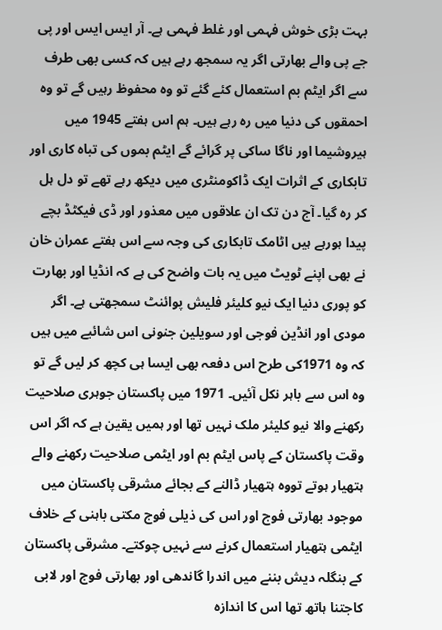بہت بڑی خوش فہمی اور غلط فہمی ہے۔ آر ایس ایس اور پی جے پی والے بھارتی اگر یہ سمجھ رہے ہیں کہ کسی بھی طرف سے اگر ایٹم بم استعمال کئے گئے تو وہ محفوظ رہیں گے تو وہ احمقوں کی دنیا میں رہ رہے ہیں۔ ہم اس ہفتے 1945 میں ہیروشیما اور ناگا ساکی پر گرائے گے ایٹم بموں کی تباہ کاری اور تابکاری کے اثرات ایک ڈاکومنٹری میں دیکھ رہے تھے تو دل ہل کر رہ گیا۔ آج دن تک ان علاقوں میں معذور اور ڈی فیکٹڈ بچے پیدا ہورہے ہیں اٹامک تابکاری کی وجہ سے اس ہفتے عمران خان نے بھی اپنے ٹویٹ میں یہ بات واضح کی ہے کہ انڈیا اور بھارت کو پوری دنیا ایک نیو کلیئر فلیش پوائنٹ سمجھتی ہے۔ اگر مودی اور انڈین فوجی اور سویلین جنونی اس شائبے میں ہیں کہ وہ 1971کی طرح اس دفعہ بھی ایسا ہی کچھ کر لیں گے تو وہ اس سے باہر نکل آئیں۔ 1971 میں پاکستان جوہری صلاحیت رکھنے والا نیو کلیئر ملک نہیں تھا اور ہمیں یقین ہے کہ اگر اس وقت پاکستان کے پاس ایٹم بم اور ایٹمی صلاحیت رکھنے والے ہتھیار ہوتے تووہ ہتھیار ڈالنے کے بجائے مشرقی پاکستان میں موجود بھارتی فوج اور اس کی ذیلی فوج مکتی باہنی کے خلاف ایٹمی ہتھیار استعمال کرنے سے نہیں چوکتے۔ مشرقی پاکستان کے بنگلہ دیش بننے میں اندرا گاندھی اور بھارتی فوج اور لابی کاجتنا ہاتھ تھا اس کا اندازہ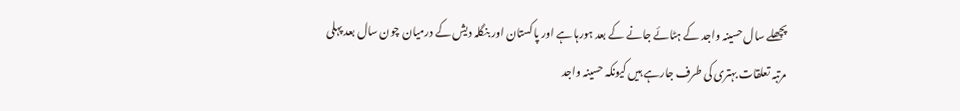پچھلے سال حسینہ واجد کے ہٹائے جانے کے بعد ہورہا ہے اور پاکستان اور بنگلہ دیش کے درمیان چون سال بعد پہلی مرتبہ تعلقات بہتری کی طرف جارہے ہیں کیونکہ حسینہ واجد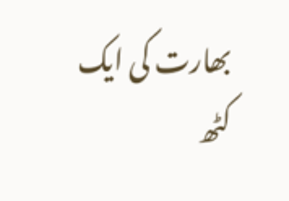بھارت کی ایک کٹھ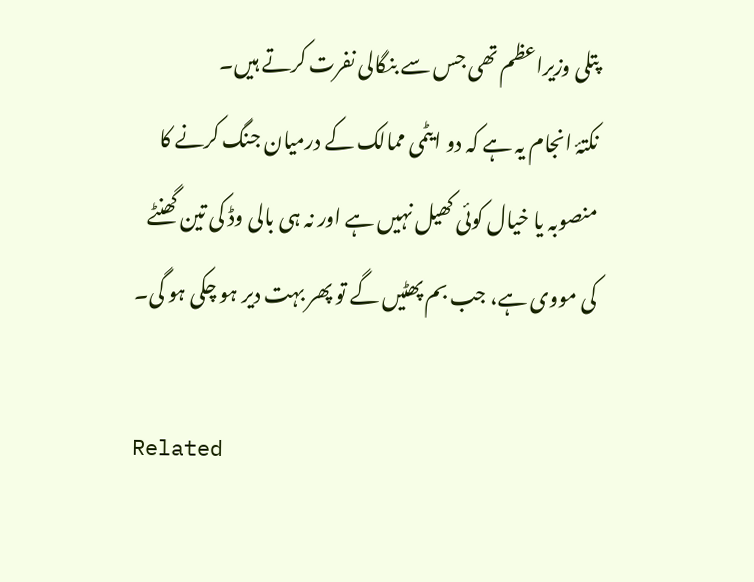پتلی وزیراعظم تھی جس سے بنگالی نفرت کرتے ہیں۔
نکتۂ انجام یہ ہے کہ دو ایٹمی ممالک کے درمیان جنگ کرنے کا منصوبہ یا خیال کوئی کھیل نہیں ہے اور نہ ہی بالی وڈ کی تین گھنٹے کی مووی ہے، جب بم پھٹیں گے تو پھر بہت دیر ہو چکی ہو گی۔

Related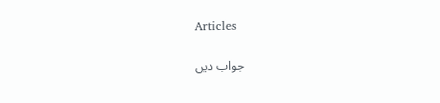Articles

جواب دیں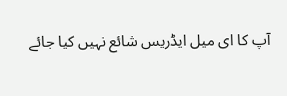آپ کا ای میل ایڈریس شائع نہیں کیا جائے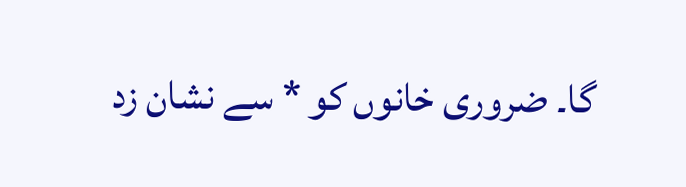گا۔ ضروری خانوں کو * سے نشان زد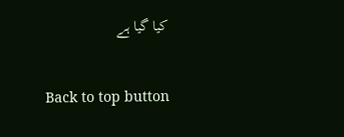کیا گیا ہے

Back to top button